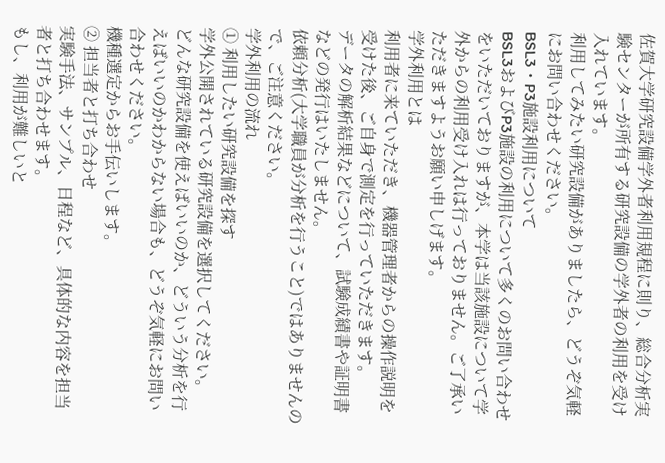佐賀大学研究設備学外者利用規程に則り、総合分析実験センターが所有する研究設備の学外者の利用を受け入れています。
利用してみたい研究設備がありましたら、どうぞ気軽にお問い合わせください。
BSL3・P3施設利用について
BSL3およびP3施設の利用について多くのお問い合わせをいただいておりますが、本学は当該施設について学外からの利用受け入れは行っておりません。ご了承いただきますようお願い申しげます。
学外利用とは
利用者に来ていただき、機器管理者からの操作説明を受けた後、ご自身で測定を行っていただきます。
データの解析結果などについて、試験成績書や証明書などの発行はいたしません。
依頼分析(大学職員が分析を行うこと)ではありませんので、ご注意ください。
学外利用の流れ
① 利用したい研究設備を探す
学外公開されている研究設備を選択してください。
どんな研究設備を使えばいいのか、どういう分析を行えばいいのかわからない場合も、どうぞ気軽にお問い合わせください。
機種選定からお手伝いします。
② 担当者と打ち合わせ
実験手法、サンプル、日程など、具体的な内容を担当者と打ち合わせます。
もし、利用が難しいと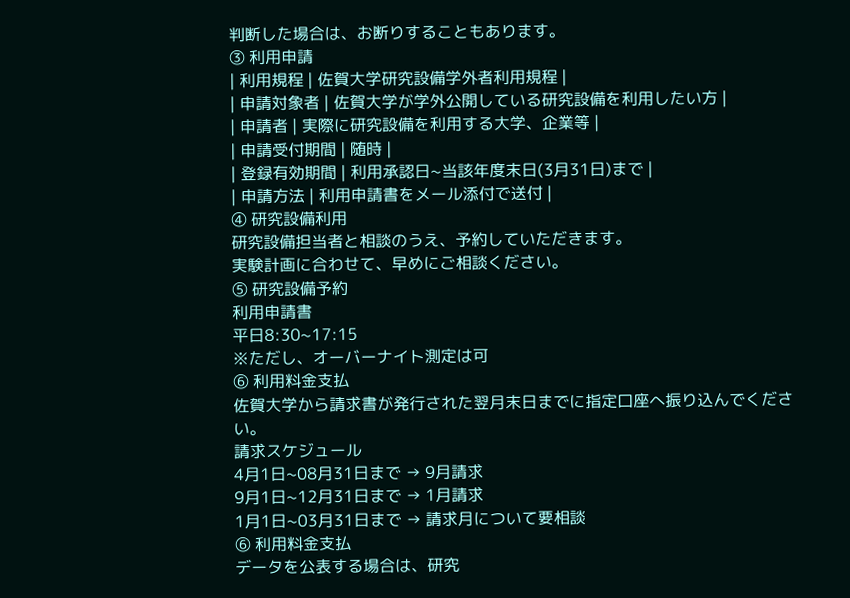判断した場合は、お断りすることもあります。
③ 利用申請
| 利用規程 | 佐賀大学研究設備学外者利用規程 |
| 申請対象者 | 佐賀大学が学外公開している研究設備を利用したい方 |
| 申請者 | 実際に研究設備を利用する大学、企業等 |
| 申請受付期間 | 随時 |
| 登録有効期間 | 利用承認日~当該年度末日(3月31日)まで |
| 申請方法 | 利用申請書をメール添付で送付 |
④ 研究設備利用
研究設備担当者と相談のうえ、予約していただきます。
実験計画に合わせて、早めにご相談ください。
⑤ 研究設備予約
利用申請書
平日8:30~17:15
※ただし、オーバーナイト測定は可
⑥ 利用料金支払
佐賀大学から請求書が発行された翌月末日までに指定口座へ振り込んでください。
請求スケジュール
4月1日~08月31日まで → 9月請求
9月1日~12月31日まで → 1月請求
1月1日~03月31日まで → 請求月について要相談
⑥ 利用料金支払
データを公表する場合は、研究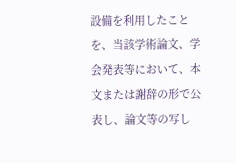設備を利用したことを、当該学術論文、学会発表等において、本文または謝辞の形で公表し、論文等の写し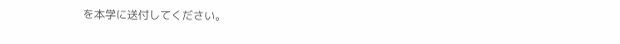を本学に送付してください。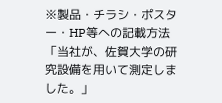※製品・チラシ・ポスター・HP等への記載方法
「当社が、佐賀大学の研究設備を用いて測定しました。」